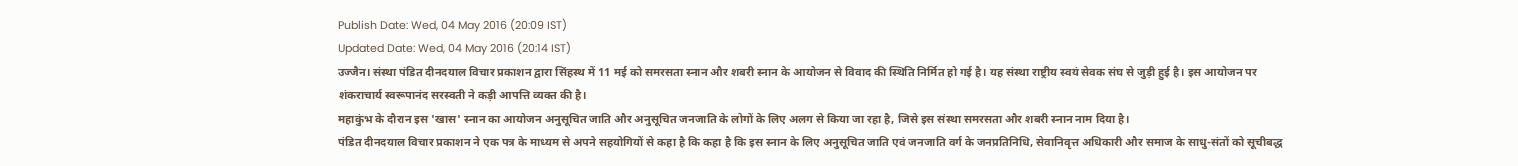Publish Date: Wed, 04 May 2016 (20:09 IST)
Updated Date: Wed, 04 May 2016 (20:14 IST)
उज्जैन। संस्था पंडित दीनदयाल विचार प्रकाशन द्वारा सिंहस्थ में 11 मई को समरसता स्नान और शबरी स्नान के आयोजन से विवाद की स्थिति निर्मित हो गई है। यह संस्था राष्ट्रीय स्वयं सेवक संघ से जुड़ी हुई है। इस आयोजन पर शंकराचार्य स्वरूपानंद सरस्वती ने कड़ी आपत्ति व्यक्त की है।
महाकुंभ के दौरान इस 'खास' स्नान का आयोजन अनुसूचित जाति और अनुसूचित जनजाति के लोगों के लिए अलग से किया जा रहा है, जिसे इस संस्था समरसता और शबरी स्नान नाम दिया है।
पंडित दीनदयाल विचार प्रकाशन ने एक पत्र के माध्यम से अपने सहयोगियों से कहा है कि कहा है कि इस स्नान के लिए अनुसूचित जाति एवं जनजाति वर्ग के जनप्रतिनिधि, सेवानिवृत्त अधिकारी और समाज के साधु-संतों को सूचीबद्ध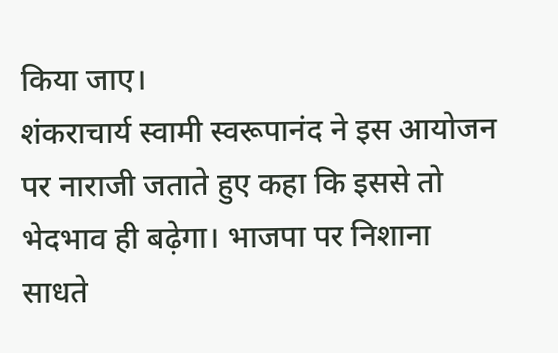किया जाए।
शंकराचार्य स्वामी स्वरूपानंद ने इस आयोजन पर नाराजी जताते हुए कहा कि इससे तो भेदभाव ही बढ़ेगा। भाजपा पर निशाना साधते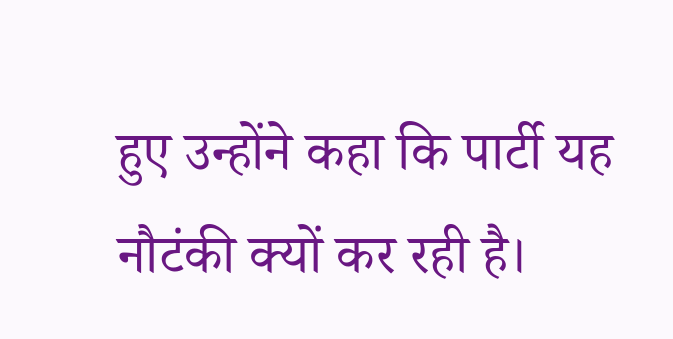हुए उन्होंने कहा कि पार्टी यह नौटंकी क्यों कर रही है।